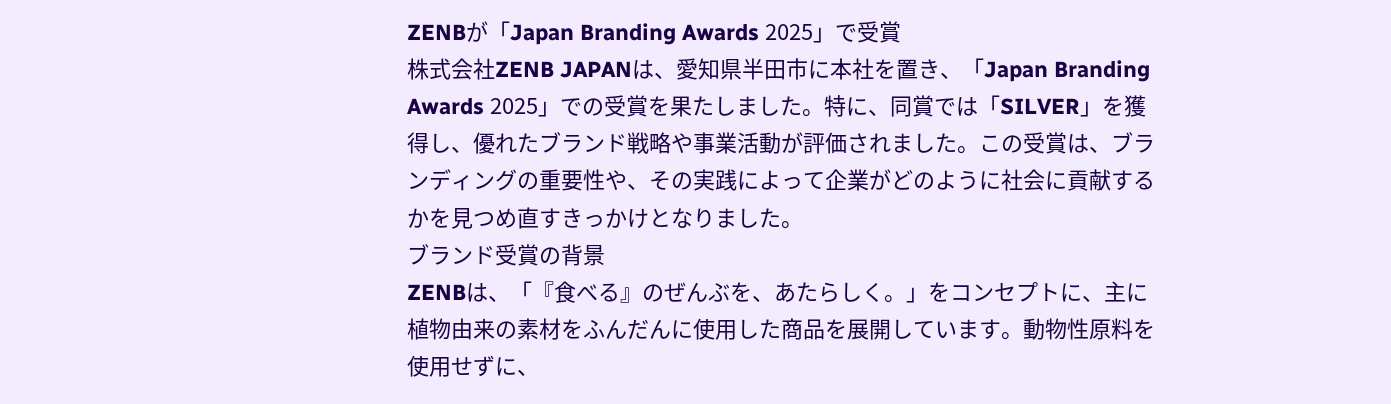ZENBが「Japan Branding Awards 2025」で受賞
株式会社ZENB JAPANは、愛知県半田市に本社を置き、「Japan Branding Awards 2025」での受賞を果たしました。特に、同賞では「SILVER」を獲得し、優れたブランド戦略や事業活動が評価されました。この受賞は、ブランディングの重要性や、その実践によって企業がどのように社会に貢献するかを見つめ直すきっかけとなりました。
ブランド受賞の背景
ZENBは、「『食べる』のぜんぶを、あたらしく。」をコンセプトに、主に植物由来の素材をふんだんに使用した商品を展開しています。動物性原料を使用せずに、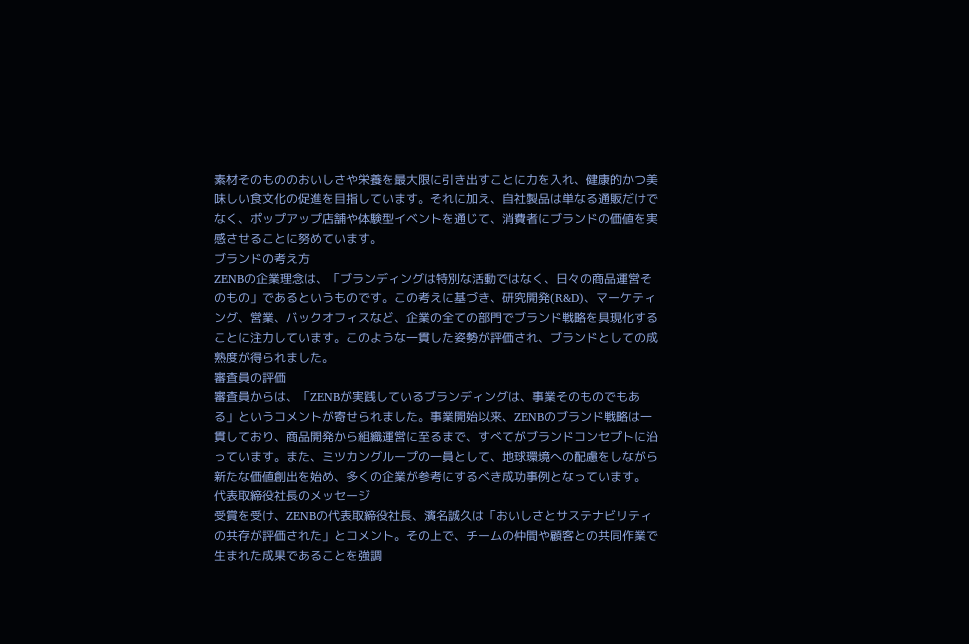素材そのもののおいしさや栄養を最大限に引き出すことに力を入れ、健康的かつ美味しい食文化の促進を目指しています。それに加え、自社製品は単なる通販だけでなく、ポップアップ店舗や体験型イベントを通じて、消費者にブランドの価値を実感させることに努めています。
ブランドの考え方
ZENBの企業理念は、「ブランディングは特別な活動ではなく、日々の商品運営そのもの」であるというものです。この考えに基づき、研究開発(R&D)、マーケティング、営業、バックオフィスなど、企業の全ての部門でブランド戦略を具現化することに注力しています。このような一貫した姿勢が評価され、ブランドとしての成熟度が得られました。
審査員の評価
審査員からは、「ZENBが実践しているブランディングは、事業そのものでもある」というコメントが寄せられました。事業開始以来、ZENBのブランド戦略は一貫しており、商品開発から組織運営に至るまで、すべてがブランドコンセプトに沿っています。また、ミツカングループの一員として、地球環境への配慮をしながら新たな価値創出を始め、多くの企業が参考にするべき成功事例となっています。
代表取締役社長のメッセージ
受賞を受け、ZENBの代表取締役社長、濱名誠久は「おいしさとサステナビリティの共存が評価された」とコメント。その上で、チームの仲間や顧客との共同作業で生まれた成果であることを強調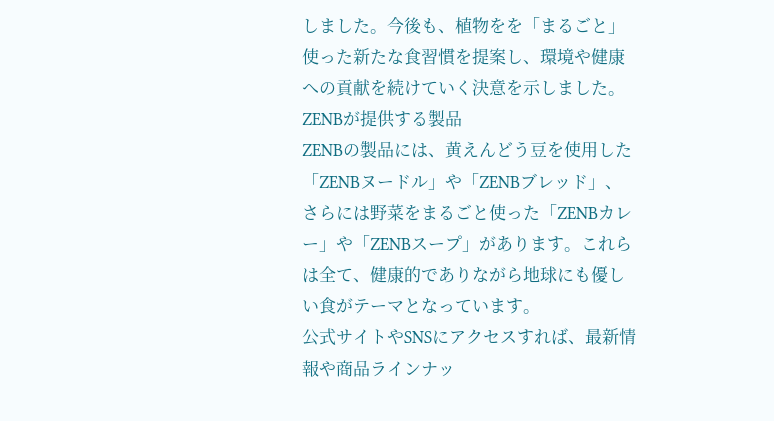しました。今後も、植物をを「まるごと」使った新たな食習慣を提案し、環境や健康への貢献を続けていく決意を示しました。
ZENBが提供する製品
ZENBの製品には、黄えんどう豆を使用した「ZENBヌードル」や「ZENBブレッド」、さらには野菜をまるごと使った「ZENBカレー」や「ZENBスープ」があります。これらは全て、健康的でありながら地球にも優しい食がテーマとなっています。
公式サイトやSNSにアクセスすれば、最新情報や商品ラインナッ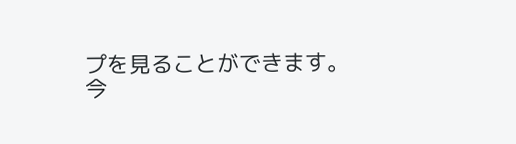プを見ることができます。
今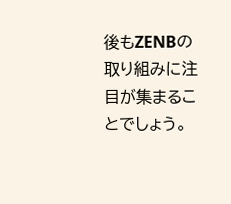後もZENBの取り組みに注目が集まることでしょう。